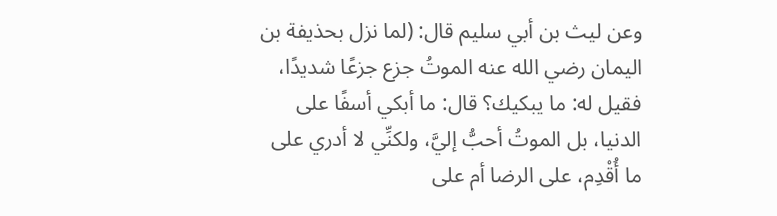وعن ليث بن أبي سليم قال: (لما نزل بحذيفة بن اليمان رضي الله عنه الموتُ جزع جزعًا شديدًا، فقيل له: ما يبكيك؟ قال: ما أبكي أسفًا على الدنيا، بل الموتُ أحبُّ إليَّ، ولكنِّي لا أدري على ما أُقْدِم، على الرضا أم على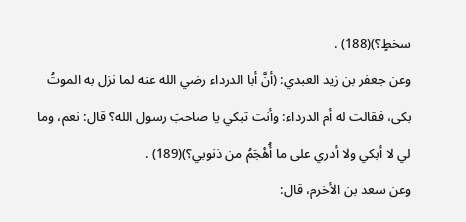سخطٍ؟)(188) .
وعن جعفر بن زيد العبدي: (أنَّ أبا الدرداء رضي الله عنه لما نزل به الموتُ بكى، فقالت له أم الدرداء: وأنت تبكي يا صاحبَ رسول الله؟ قال: نعم، وما لي لا أبكي ولا أدري على ما أُهْجَمُ من ذنوبي؟)(189) .
وعن سعد بن الأخرم، قال: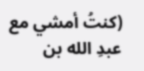(كنتُ أمشي مع عبدِ الله بن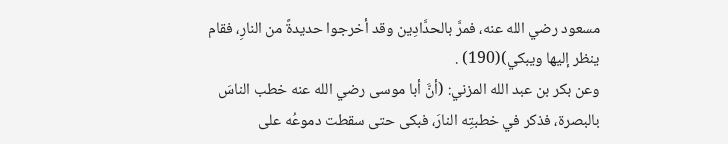مسعود رضي الله عنه، فمرَّ بالحدَّادِين وقد أخرجوا حديدةً من النارِ، فقام ينظر إليها ويبكي)(190) .
وعن بكر بن عبد الله المزني: (أنَّ أبا موسى رضي الله عنه خطب الناسَ بالبصرة، فذكر في خطبتِه النارَ، فبكى حتى سقطت دموعُه على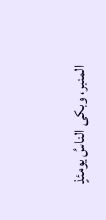المنبر، وبكى الناسُ يومئذٍ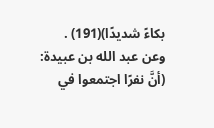بكاءً شديدًا)(191) .
وعن عبد الله بن عبيدة: (أنَّ نفرًا اجتمعوا في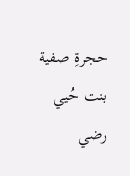حجرةِ صفية بنت حُيي رضي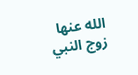الله عنها زوج النبي